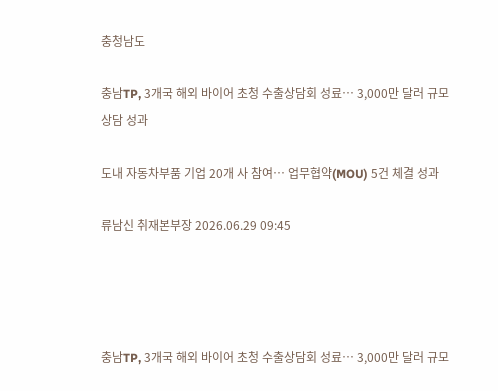충청남도

충남TP, 3개국 해외 바이어 초청 수출상담회 성료… 3,000만 달러 규모 상담 성과

도내 자동차부품 기업 20개 사 참여… 업무협약(MOU) 5건 체결 성과

류남신 취재본부장 2026.06.29 09:45




충남TP, 3개국 해외 바이어 초청 수출상담회 성료… 3,000만 달러 규모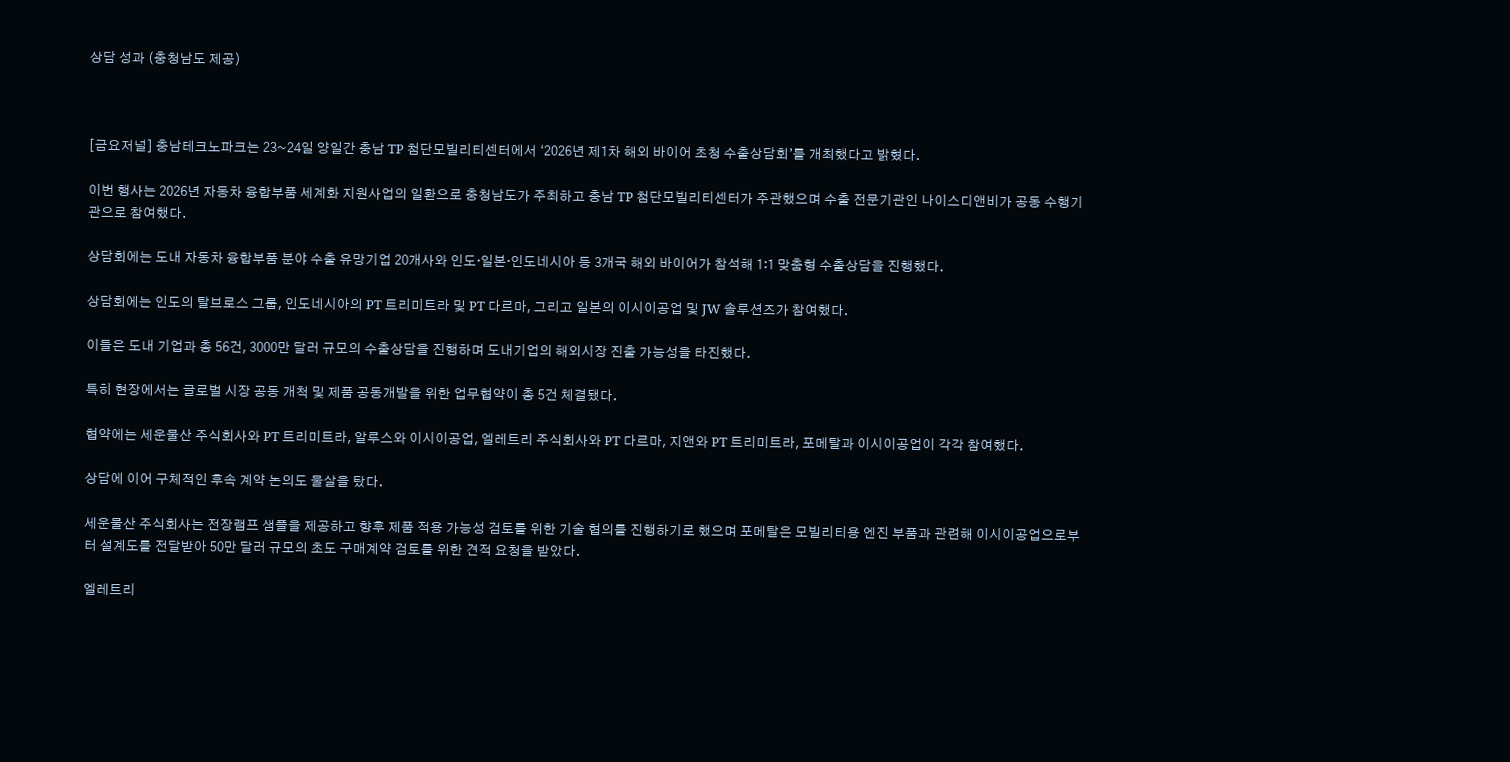상담 성과 (충청남도 제공)



[금요저널] 충남테크노파크는 23~24일 양일간 충남 TP 첨단모빌리티센터에서 ‘2026년 제1차 해외 바이어 초청 수출상담회’를 개최했다고 밝혔다.

이번 행사는 2026년 자동차 융합부품 세계화 지원사업의 일환으로 충청남도가 주최하고 충남 TP 첨단모빌리티센터가 주관했으며 수출 전문기관인 나이스디앤비가 공동 수행기관으로 참여했다.

상담회에는 도내 자동차 융합부품 분야 수출 유망기업 20개사와 인도·일본·인도네시아 등 3개국 해외 바이어가 참석해 1:1 맞춤형 수출상담을 진행했다.

상담회에는 인도의 탈브로스 그룹, 인도네시아의 PT 트리미트라 및 PT 다르마, 그리고 일본의 이시이공업 및 JW 솔루션즈가 참여했다.

이들은 도내 기업과 총 56건, 3000만 달러 규모의 수출상담을 진행하며 도내기업의 해외시장 진출 가능성을 타진했다.

특히 현장에서는 글로벌 시장 공동 개척 및 제품 공동개발을 위한 업무협약이 총 5건 체결됐다.

협약에는 세운물산 주식회사와 PT 트리미트라, 알루스와 이시이공업, 엘레트리 주식회사와 PT 다르마, 지앤와 PT 트리미트라, 포메탈과 이시이공업이 각각 참여했다.

상담에 이어 구체적인 후속 계약 논의도 물살을 탔다.

세운물산 주식회사는 전장램프 샘플을 제공하고 향후 제품 적용 가능성 검토를 위한 기술 협의를 진행하기로 했으며 포메탈은 모빌리티용 엔진 부품과 관련해 이시이공업으로부터 설계도를 전달받아 50만 달러 규모의 초도 구매계약 검토를 위한 견적 요청을 받았다.

엘레트리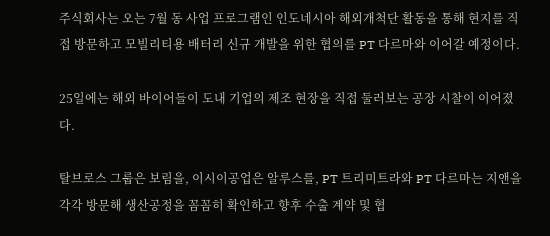주식회사는 오는 7월 동 사업 프로그램인 인도네시아 해외개척단 활동을 통해 현지를 직접 방문하고 모빌리티용 배터리 신규 개발을 위한 협의를 PT 다르마와 이어갈 예정이다.

25일에는 해외 바이어들이 도내 기업의 제조 현장을 직접 둘러보는 공장 시찰이 이어졌다.

탈브로스 그룹은 보림을, 이시이공업은 알루스를, PT 트리미트라와 PT 다르마는 지앤을 각각 방문해 생산공정을 꼼꼼히 확인하고 향후 수출 계약 및 협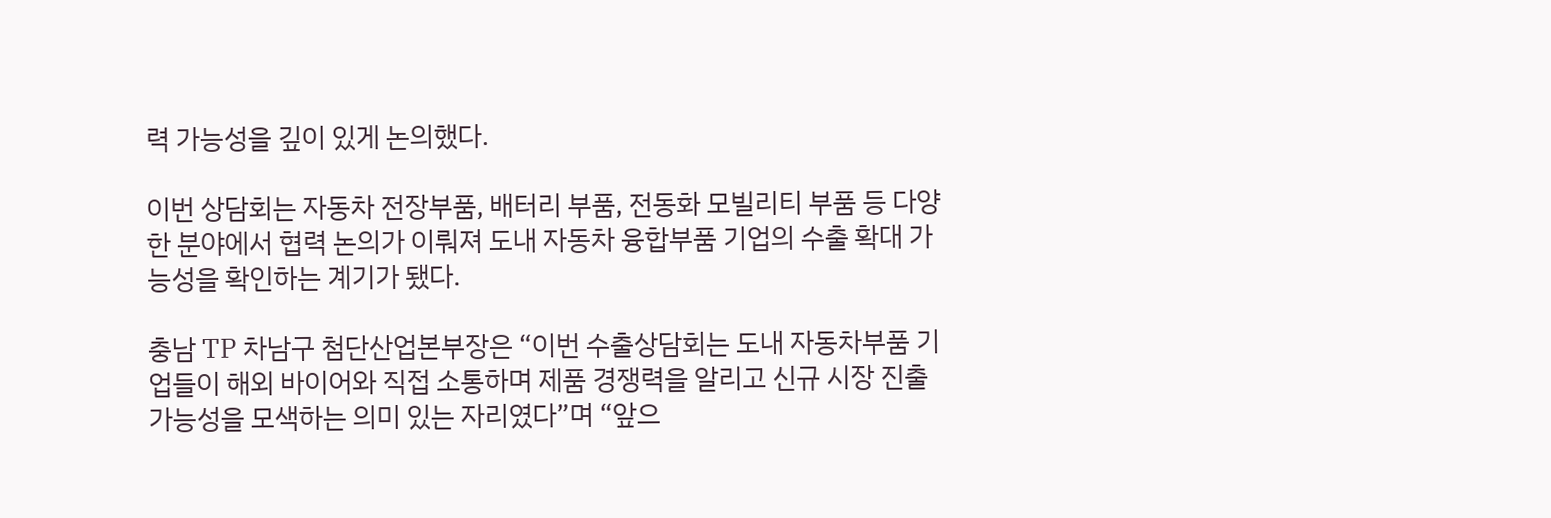력 가능성을 깊이 있게 논의했다.

이번 상담회는 자동차 전장부품, 배터리 부품, 전동화 모빌리티 부품 등 다양한 분야에서 협력 논의가 이뤄져 도내 자동차 융합부품 기업의 수출 확대 가능성을 확인하는 계기가 됐다.

충남 TP 차남구 첨단산업본부장은 “이번 수출상담회는 도내 자동차부품 기업들이 해외 바이어와 직접 소통하며 제품 경쟁력을 알리고 신규 시장 진출 가능성을 모색하는 의미 있는 자리였다”며 “앞으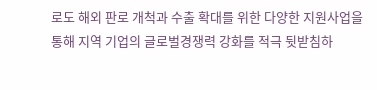로도 해외 판로 개척과 수출 확대를 위한 다양한 지원사업을 통해 지역 기업의 글로벌경쟁력 강화를 적극 뒷받침하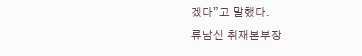겠다”고 말했다.
류남신 취재본부장